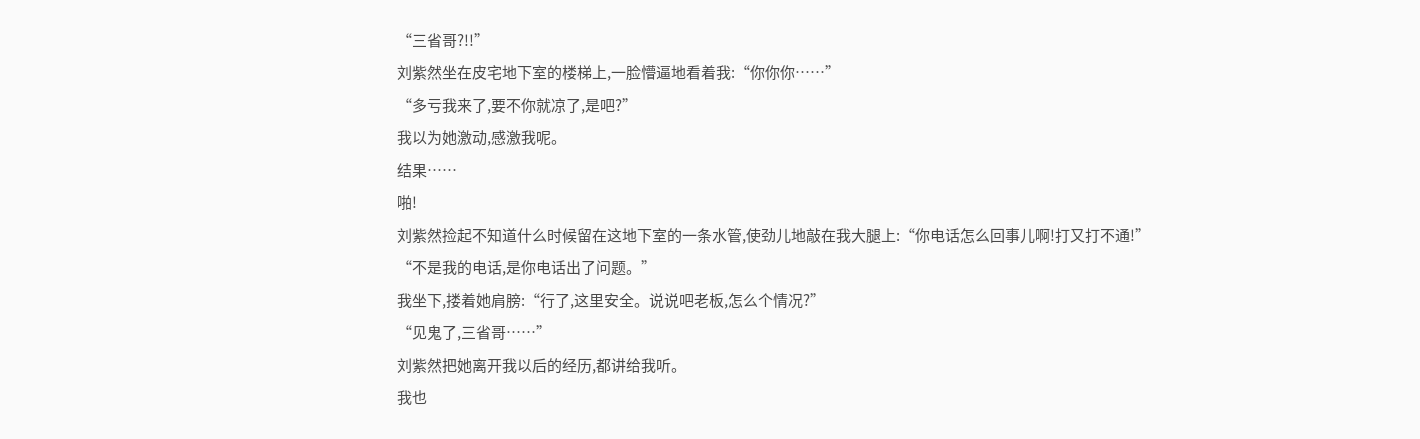“三省哥?!!”
刘紫然坐在皮宅地下室的楼梯上,一脸懵逼地看着我:“你你你……”
“多亏我来了,要不你就凉了,是吧?”
我以为她激动,感激我呢。
结果……
啪!
刘紫然捡起不知道什么时候留在这地下室的一条水管,使劲儿地敲在我大腿上:“你电话怎么回事儿啊!打又打不通!”
“不是我的电话,是你电话出了问题。”
我坐下,搂着她肩膀:“行了,这里安全。说说吧老板,怎么个情况?”
“见鬼了,三省哥……”
刘紫然把她离开我以后的经历,都讲给我听。
我也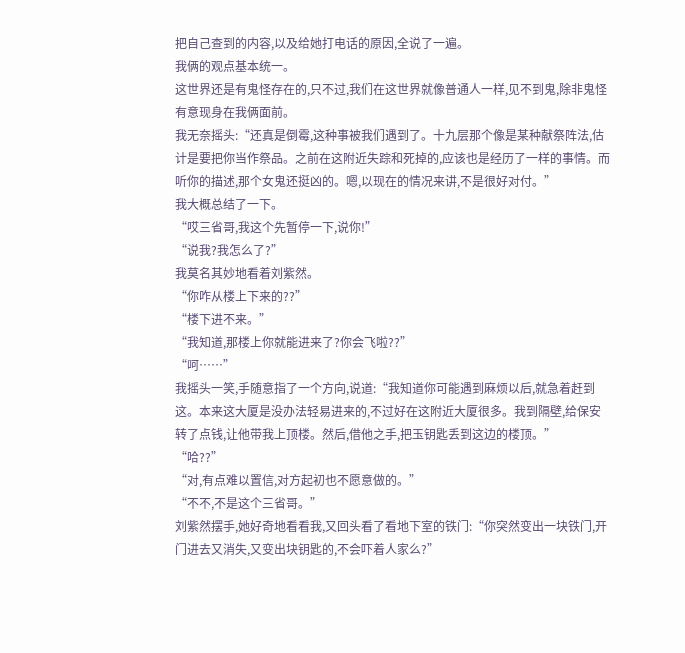把自己查到的内容,以及给她打电话的原因,全说了一遍。
我俩的观点基本统一。
这世界还是有鬼怪存在的,只不过,我们在这世界就像普通人一样,见不到鬼,除非鬼怪有意现身在我俩面前。
我无奈摇头:“还真是倒霉,这种事被我们遇到了。十九层那个像是某种献祭阵法,估计是要把你当作祭品。之前在这附近失踪和死掉的,应该也是经历了一样的事情。而听你的描述,那个女鬼还挺凶的。嗯,以现在的情况来讲,不是很好对付。”
我大概总结了一下。
“哎三省哥,我这个先暂停一下,说你!”
“说我?我怎么了?”
我莫名其妙地看着刘紫然。
“你咋从楼上下来的??”
“楼下进不来。”
“我知道,那楼上你就能进来了?你会飞啦??”
“呵……”
我摇头一笑,手随意指了一个方向,说道:“我知道你可能遇到麻烦以后,就急着赶到这。本来这大厦是没办法轻易进来的,不过好在这附近大厦很多。我到隔壁,给保安转了点钱,让他带我上顶楼。然后,借他之手,把玉钥匙丢到这边的楼顶。”
“哈??”
“对,有点难以置信,对方起初也不愿意做的。”
“不不,不是这个三省哥。”
刘紫然摆手,她好奇地看看我,又回头看了看地下室的铁门:“你突然变出一块铁门,开门进去又消失,又变出块钥匙的,不会吓着人家么?”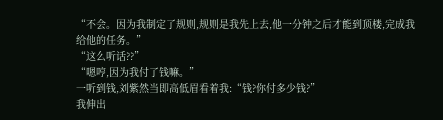“不会。因为我制定了规则,规则是我先上去,他一分钟之后才能到顶楼,完成我给他的任务。”
“这么听话??”
“嗯哼,因为我付了钱嘛。”
一听到钱,刘紫然当即高低眉看着我:“钱?你付多少钱?”
我伸出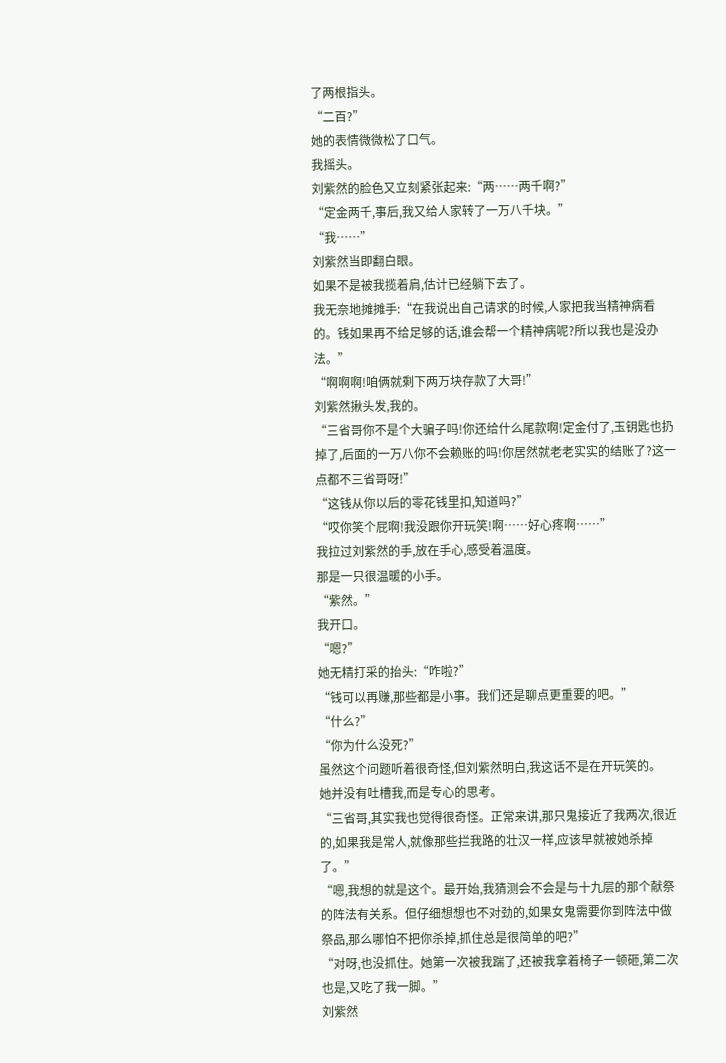了两根指头。
“二百?”
她的表情微微松了口气。
我摇头。
刘紫然的脸色又立刻紧张起来:“两……两千啊?”
“定金两千,事后,我又给人家转了一万八千块。”
“我……”
刘紫然当即翻白眼。
如果不是被我揽着肩,估计已经躺下去了。
我无奈地摊摊手:“在我说出自己请求的时候,人家把我当精神病看的。钱如果再不给足够的话,谁会帮一个精神病呢?所以我也是没办法。”
“啊啊啊!咱俩就剩下两万块存款了大哥!”
刘紫然揪头发,我的。
“三省哥你不是个大骗子吗!你还给什么尾款啊!定金付了,玉钥匙也扔掉了,后面的一万八你不会赖账的吗!你居然就老老实实的结账了?这一点都不三省哥呀!”
“这钱从你以后的零花钱里扣,知道吗?”
“哎你笑个屁啊!我没跟你开玩笑!啊……好心疼啊……”
我拉过刘紫然的手,放在手心,感受着温度。
那是一只很温暖的小手。
“紫然。”
我开口。
“嗯?”
她无精打采的抬头:“咋啦?”
“钱可以再赚,那些都是小事。我们还是聊点更重要的吧。”
“什么?”
“你为什么没死?”
虽然这个问题听着很奇怪,但刘紫然明白,我这话不是在开玩笑的。
她并没有吐槽我,而是专心的思考。
“三省哥,其实我也觉得很奇怪。正常来讲,那只鬼接近了我两次,很近的,如果我是常人,就像那些拦我路的壮汉一样,应该早就被她杀掉了。”
“嗯,我想的就是这个。最开始,我猜测会不会是与十九层的那个献祭的阵法有关系。但仔细想想也不对劲的,如果女鬼需要你到阵法中做祭品,那么哪怕不把你杀掉,抓住总是很简单的吧?”
“对呀,也没抓住。她第一次被我踹了,还被我拿着椅子一顿砸,第二次也是,又吃了我一脚。”
刘紫然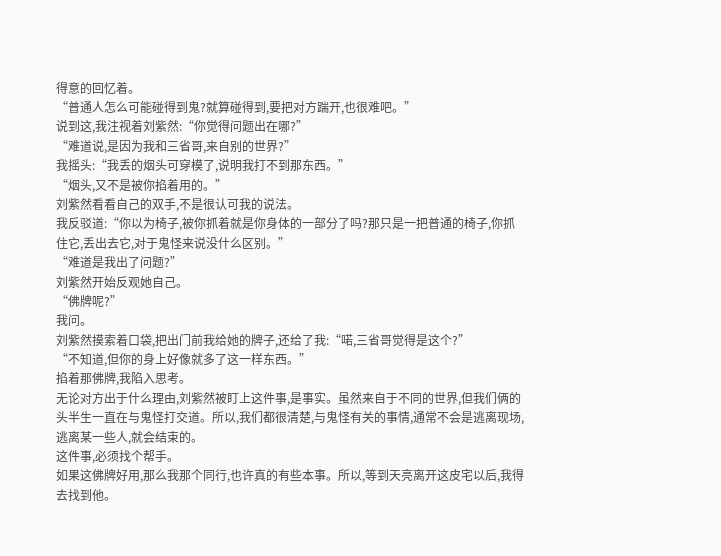得意的回忆着。
“普通人怎么可能碰得到鬼?就算碰得到,要把对方踹开,也很难吧。”
说到这,我注视着刘紫然:“你觉得问题出在哪?”
“难道说,是因为我和三省哥,来自别的世界?”
我摇头:“我丢的烟头可穿模了,说明我打不到那东西。”
“烟头,又不是被你掐着用的。”
刘紫然看看自己的双手,不是很认可我的说法。
我反驳道:“你以为椅子,被你抓着就是你身体的一部分了吗?那只是一把普通的椅子,你抓住它,丢出去它,对于鬼怪来说没什么区别。”
“难道是我出了问题?”
刘紫然开始反观她自己。
“佛牌呢?”
我问。
刘紫然摸索着口袋,把出门前我给她的牌子,还给了我:“喏,三省哥觉得是这个?”
“不知道,但你的身上好像就多了这一样东西。”
掐着那佛牌,我陷入思考。
无论对方出于什么理由,刘紫然被盯上这件事,是事实。虽然来自于不同的世界,但我们俩的头半生一直在与鬼怪打交道。所以,我们都很清楚,与鬼怪有关的事情,通常不会是逃离现场,逃离某一些人,就会结束的。
这件事,必须找个帮手。
如果这佛牌好用,那么我那个同行,也许真的有些本事。所以,等到天亮离开这皮宅以后,我得去找到他。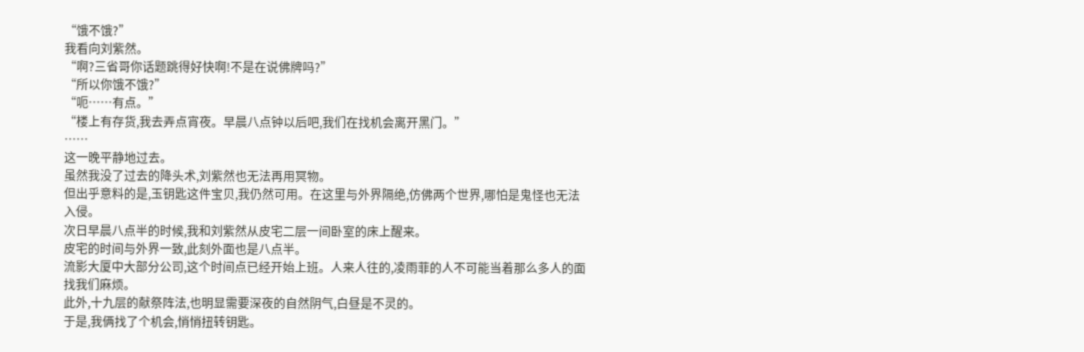“饿不饿?”
我看向刘紫然。
“啊?三省哥你话题跳得好快啊!不是在说佛牌吗?”
“所以你饿不饿?”
“呃……有点。”
“楼上有存货,我去弄点宵夜。早晨八点钟以后吧,我们在找机会离开黑门。”
……
这一晚平静地过去。
虽然我没了过去的降头术,刘紫然也无法再用冥物。
但出乎意料的是,玉钥匙这件宝贝,我仍然可用。在这里与外界隔绝,仿佛两个世界,哪怕是鬼怪也无法入侵。
次日早晨八点半的时候,我和刘紫然从皮宅二层一间卧室的床上醒来。
皮宅的时间与外界一致,此刻外面也是八点半。
流影大厦中大部分公司,这个时间点已经开始上班。人来人往的,凌雨菲的人不可能当着那么多人的面找我们麻烦。
此外,十九层的献祭阵法,也明显需要深夜的自然阴气,白昼是不灵的。
于是,我俩找了个机会,悄悄扭转钥匙。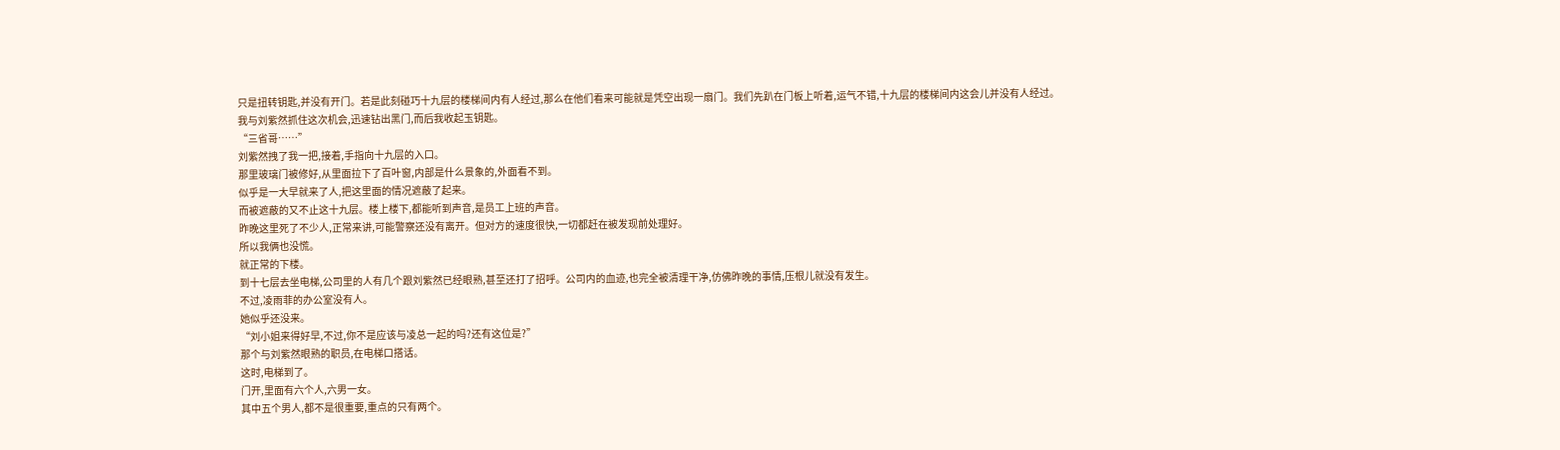只是扭转钥匙,并没有开门。若是此刻碰巧十九层的楼梯间内有人经过,那么在他们看来可能就是凭空出现一扇门。我们先趴在门板上听着,运气不错,十九层的楼梯间内这会儿并没有人经过。
我与刘紫然抓住这次机会,迅速钻出黑门,而后我收起玉钥匙。
“三省哥……”
刘紫然拽了我一把,接着,手指向十九层的入口。
那里玻璃门被修好,从里面拉下了百叶窗,内部是什么景象的,外面看不到。
似乎是一大早就来了人,把这里面的情况遮蔽了起来。
而被遮蔽的又不止这十九层。楼上楼下,都能听到声音,是员工上班的声音。
昨晚这里死了不少人,正常来讲,可能警察还没有离开。但对方的速度很快,一切都赶在被发现前处理好。
所以我俩也没慌。
就正常的下楼。
到十七层去坐电梯,公司里的人有几个跟刘紫然已经眼熟,甚至还打了招呼。公司内的血迹,也完全被清理干净,仿佛昨晚的事情,压根儿就没有发生。
不过,凌雨菲的办公室没有人。
她似乎还没来。
“刘小姐来得好早,不过,你不是应该与凌总一起的吗?还有这位是?”
那个与刘紫然眼熟的职员,在电梯口搭话。
这时,电梯到了。
门开,里面有六个人,六男一女。
其中五个男人,都不是很重要,重点的只有两个。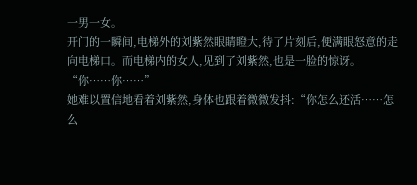一男一女。
开门的一瞬间,电梯外的刘紫然眼睛瞪大,待了片刻后,便满眼怒意的走向电梯口。而电梯内的女人,见到了刘紫然,也是一脸的惊讶。
“你……你……”
她难以置信地看着刘紫然,身体也跟着微微发抖:“你怎么还活……怎么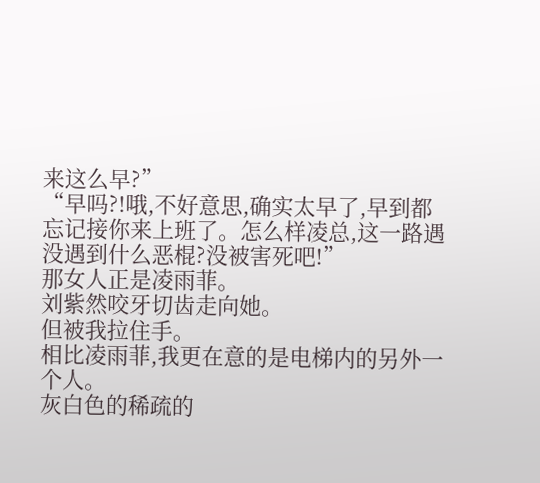来这么早?”
“早吗?!哦,不好意思,确实太早了,早到都忘记接你来上班了。怎么样凌总,这一路遇没遇到什么恶棍?没被害死吧!”
那女人正是凌雨菲。
刘紫然咬牙切齿走向她。
但被我拉住手。
相比凌雨菲,我更在意的是电梯内的另外一个人。
灰白色的稀疏的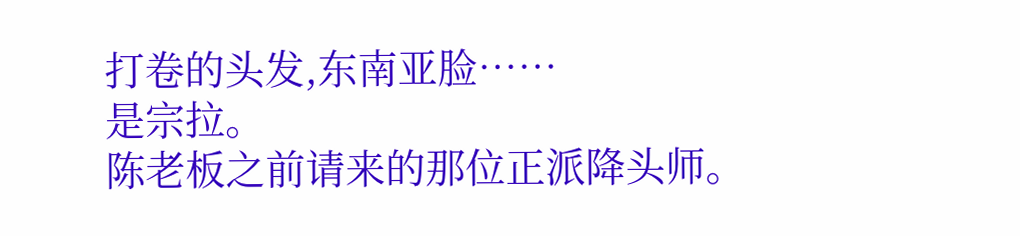打卷的头发,东南亚脸……
是宗拉。
陈老板之前请来的那位正派降头师。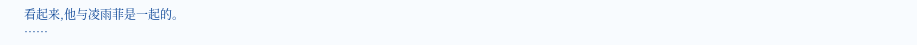看起来,他与凌雨菲是一起的。
……